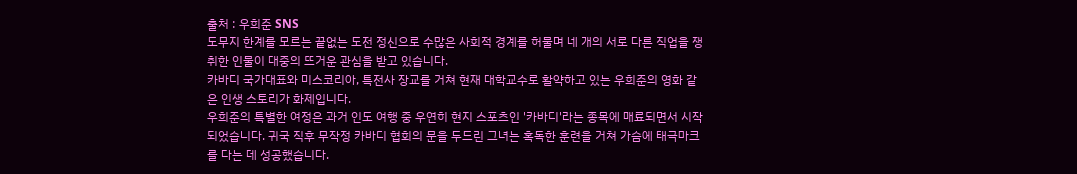출처 : 우희준 SNS
도무지 한계를 모르는 끝없는 도전 정신으로 수많은 사회적 경계를 허물며 네 개의 서로 다른 직업을 쟁취한 인물이 대중의 뜨거운 관심을 받고 있습니다.
카바디 국가대표와 미스코리아, 특전사 장교를 거쳐 현재 대학교수로 활약하고 있는 우희준의 영화 같은 인생 스토리가 화제입니다.
우희준의 특별한 여정은 과거 인도 여행 중 우연히 현지 스포츠인 '카바디'라는 종목에 매료되면서 시작되었습니다. 귀국 직후 무작정 카바디 협회의 문을 두드린 그녀는 혹독한 훈련을 거쳐 가슴에 태극마크를 다는 데 성공했습니다.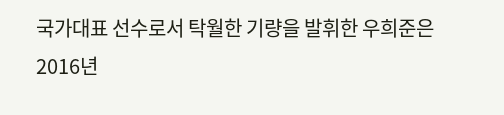국가대표 선수로서 탁월한 기량을 발휘한 우희준은 2016년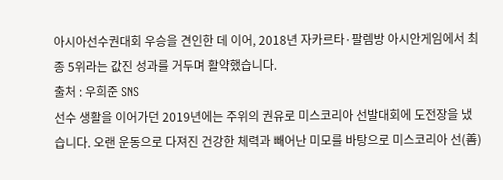아시아선수권대회 우승을 견인한 데 이어, 2018년 자카르타·팔렘방 아시안게임에서 최종 5위라는 값진 성과를 거두며 활약했습니다.
출처 : 우희준 SNS
선수 생활을 이어가던 2019년에는 주위의 권유로 미스코리아 선발대회에 도전장을 냈습니다. 오랜 운동으로 다져진 건강한 체력과 빼어난 미모를 바탕으로 미스코리아 선(善)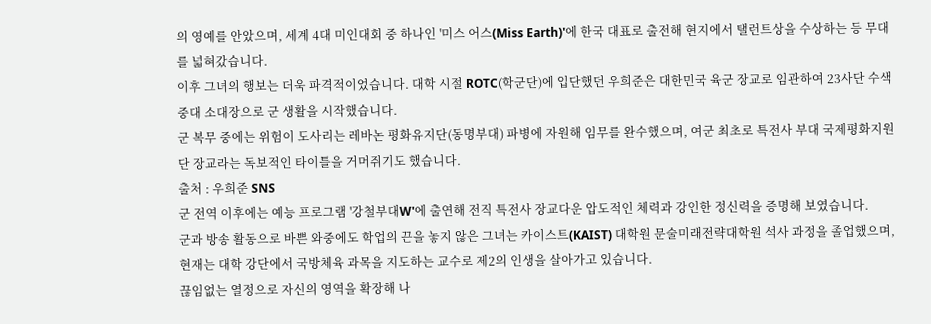의 영예를 안았으며, 세계 4대 미인대회 중 하나인 '미스 어스(Miss Earth)'에 한국 대표로 출전해 현지에서 탤런트상을 수상하는 등 무대를 넓혀갔습니다.
이후 그녀의 행보는 더욱 파격적이었습니다. 대학 시절 ROTC(학군단)에 입단했던 우희준은 대한민국 육군 장교로 임관하여 23사단 수색중대 소대장으로 군 생활을 시작했습니다.
군 복무 중에는 위험이 도사리는 레바논 평화유지단(동명부대) 파병에 자원해 임무를 완수했으며, 여군 최초로 특전사 부대 국제평화지원단 장교라는 독보적인 타이틀을 거머쥐기도 했습니다.
출처 : 우희준 SNS
군 전역 이후에는 예능 프로그램 '강철부대W'에 출연해 전직 특전사 장교다운 압도적인 체력과 강인한 정신력을 증명해 보였습니다.
군과 방송 활동으로 바쁜 와중에도 학업의 끈을 놓지 않은 그녀는 카이스트(KAIST) 대학원 문술미래전략대학원 석사 과정을 졸업했으며, 현재는 대학 강단에서 국방체육 과목을 지도하는 교수로 제2의 인생을 살아가고 있습니다.
끊임없는 열정으로 자신의 영역을 확장해 나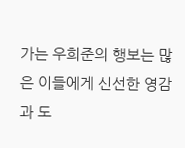가는 우희준의 행보는 많은 이들에게 신선한 영감과 도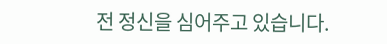전 정신을 심어주고 있습니다.